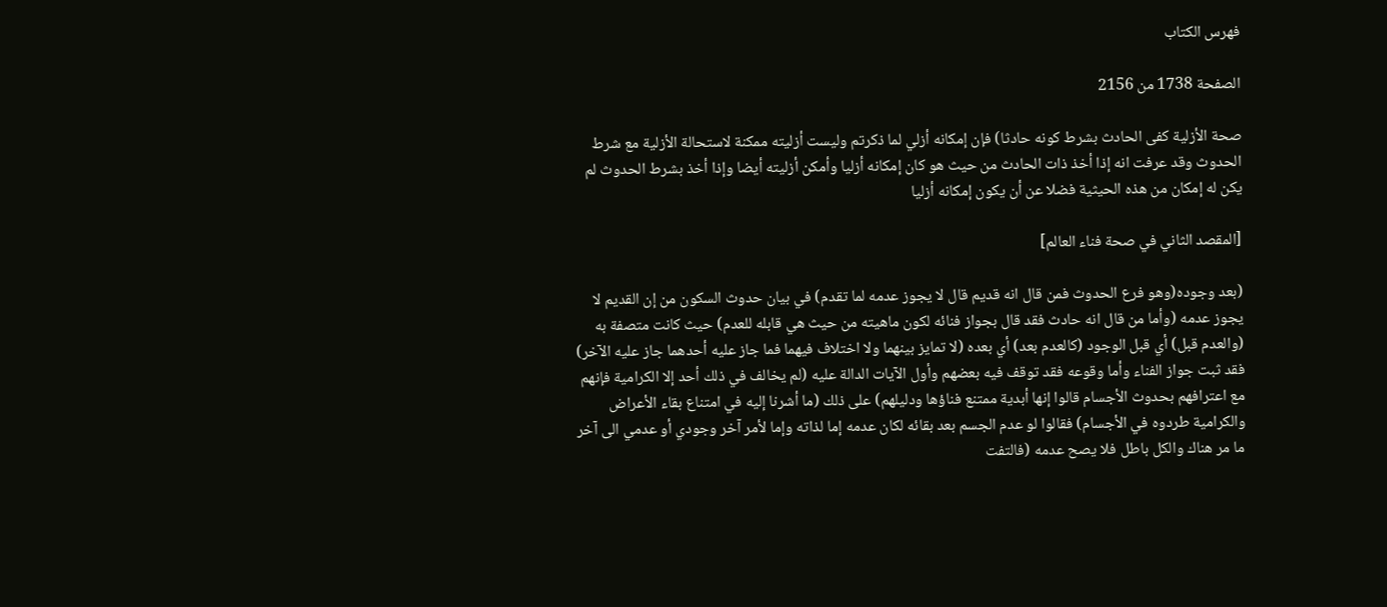فهرس الكتاب

الصفحة 1738 من 2156

صحة الأزلية كفى الحادث بشرط كونه حادثا) فإن إمكانه أزلي لما ذكرتم وليست أزليته ممكنة لاستحالة الأزلية مع شرط الحدوث وقد عرفت انه إذا أخذ ذات الحادث من حيث هو كان إمكانه أزليا وأمكن أزليته أيضا وإذا أخذ بشرط الحدوث لم يكن له إمكان من هذه الحيثية فضلا عن أن يكون إمكانه أزليا

[المقصد الثاني في صحة فناء العالم]

(بعد وجوده(وهو فرع الحدوث فمن قال انه قديم قال لا يجوز عدمه لما تقدم) في بيان حدوث السكون من إن القديم لا يجوز عدمه (وأما من قال انه حادث فقد قال بجواز فنائه لكون ماهيته من حيث هي قابله للعدم) حيث كانت متصفة به (والعدم قبل) أي قبل الوجود (كالعدم بعد) أي بعده (لا تمايز بينهما ولا اختلاف فيهما فما جاز عليه أحدهما جاز عليه الآخر) فقد ثبت جواز الفناء وأما وقوعه فقد توقف فيه بعضهم وأول الآيات الدالة عليه (لم يخالف في ذلك أحد إلا الكرامية فإنهم مع اعترافهم بحدوث الأجسام قالوا إنها أبدية ممتنع فناؤها ودليلهم) على ذلك (ما أشرنا إليه في امتناع بقاء الأعراض والكرامية طردوه في الأجسام) فقالوا لو عدم الجسم بعد بقائه لكان عدمه إما لذاته وإما لأمر آخر وجودي أو عدمي الى آخر ما مر هناك والكل باطل فلا يصح عدمه (فالتفت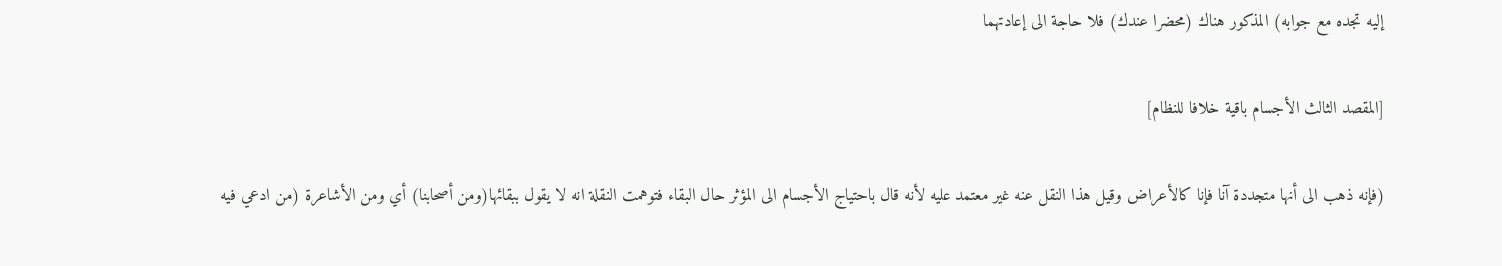إليه تجده مع جوابه) المذكور هناك (محضرا عندك) فلا حاجة الى إعادتهما

[المقصد الثالث الأجسام باقية خلافا للنظام]

(فإنه ذهب الى أنها متجددة آنا فإنا كالأعراض وقيل هذا النقل عنه غير معتمد عليه لأنه قال باحتياج الأجسام الى المؤثر حال البقاء فتوهمت النقلة انه لا يقول ببقائها(ومن أصحابنا) أي ومن الأشاعرة (من ادعي فيه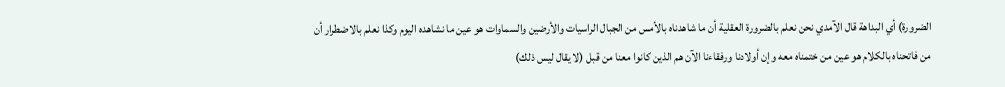الضرورة) أي البداهة قال الآمدي نحن نعلم بالضرورة العقلية أن ما شاهدناه بالأمس من الجبال الراسيات والأرضين والسماوات هو عين ما نشاهده اليوم وكذا نعلم بالاضطرار أن من فاتحناه بالكلام هو عين من ختمناه معه وإن أولادنا ورفقاءنا الآن هم الذين كانوا معنا من قبل (لا يقال ليس ذلك)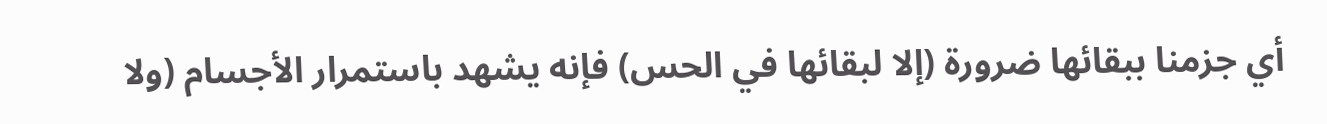أي جزمنا ببقائها ضرورة (إلا لبقائها في الحس) فإنه يشهد باستمرار الأجسام (ولا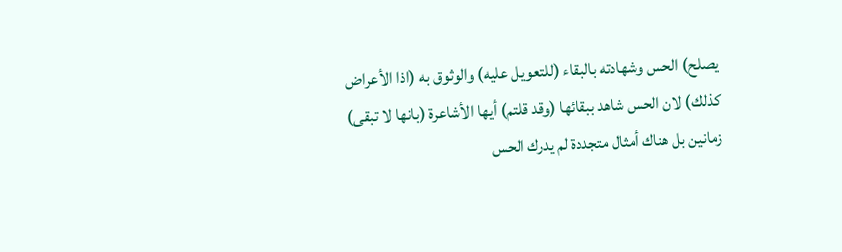يصلح) الحس وشهادته بالبقاء (للتعويل عليه) والوثوق به (اذا الأعراض كذلك) لان الحس شاهد ببقائها (وقد قلتم) أيها الأشاعرة (بانها لا تبقى) زمانين بل هناك أمثال متجددة لم يدرك الحس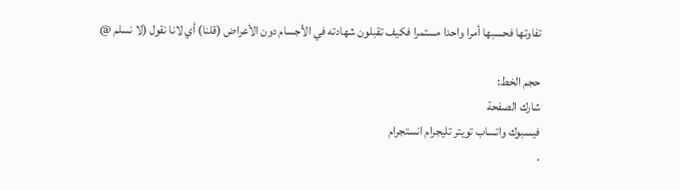تفاوتها فحسبها أمرا واحدا مستمرا فكيف تقبلون شهادته في الأجسام دون الأعراض (قلنا) أي لانا نقول (لا نسلم @

حجم الخط:
شارك الصفحة
فيسبوك واتساب تويتر تليجرام انستجرام
.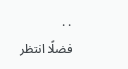. .
فضلًا انتظر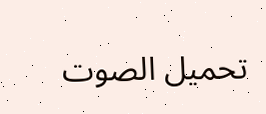تحميل الصوت